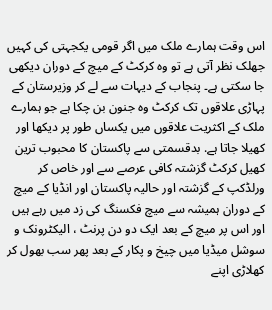اس وقت ہمارے ملک میں اگر قومی یکجہتی کی کہیں جھلک نظر آتی ہے تو وہ کرکٹ کے میچ کے دوران دیکھی جا سکتی ہے۔ پنجاب کے دیہات سے لے کر وزیرستان کے پہاڑی علاقوں تک کرکٹ وہ جنون بن چکا ہے جو ہمارے ملک کے اکثریت علاقوں میں یکساں طور پر دیکھا اور کھیلا جاتا ہے. بدقسمتی سے پاکستان کا محبوب ترین کھیل کرکٹ گزشتہ کافی عرصے سے اور خاص کر ورلڈکپ کے گزشتہ اور حالیہ پاکستان اور انڈیا کے میچ کے دوران ہمیشہ سے میچ فکسنگ کی زد میں رہے ہیں اور اس پر میچ کے بعد ایک دو دن پرنٹ ، الیکٹرونک و سوشل میڈیا میں چیخ و پکار کے بعد پھر سب بھول کر کھلاڑی اپنے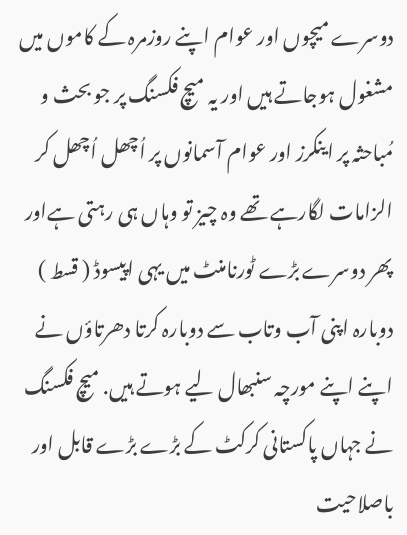دوسرے میچوں اور عوام اپنے روزمرہ کے کاموں میں مشغول ہوجاتے ہیں اور یہ میچ فکسنگ پر جو بحث و مُباحثہ پر اینکرز اور عوام آسمانوں پر اُچھل اُچھل کر الزامات لگارہے تھے وہ چیز تو وہاں ہی رہتی ہےاور پھر دوسرے بڑے ٹورنامنٹ میں یہی اپیسوڈ ( قسط ) دوبارہ اپنی آب وتاب سے دوبارہ کرتا دھرتاؤں نے اپنے اپنے مورچہ سنبھال لیے ہوتے ہیں. میچ فکسنگ نے جہاں پاکستانی کرکٹ کے بڑے بڑے قابل اور باصلاحیت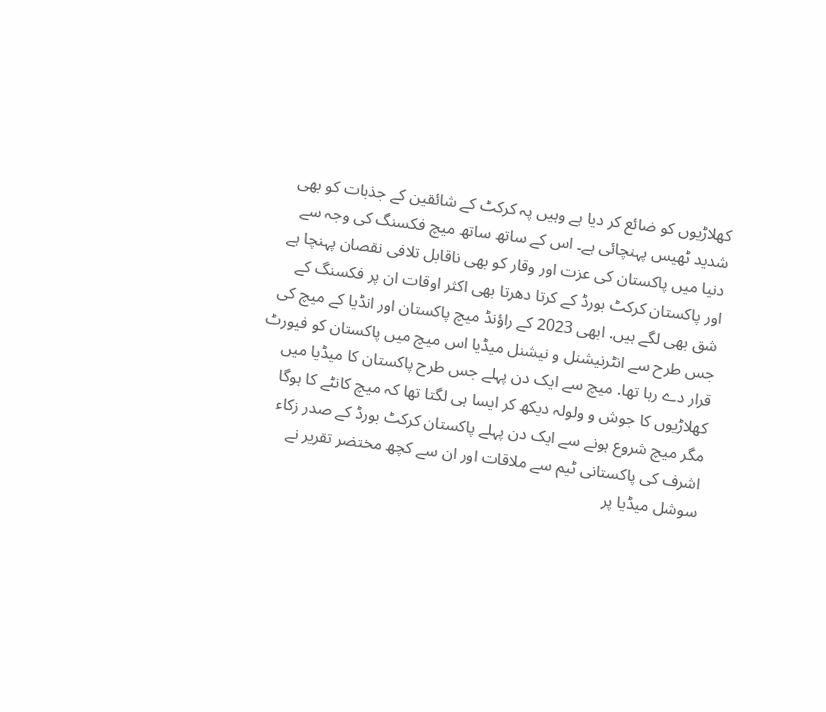کھلاڑیوں کو ضائع کر دیا ہے وہیں پہ کرکٹ کے شائقین کے جذبات کو بھی شدید ٹھیس پہنچائی ہے۔ اس کے ساتھ ساتھ میچ فکسنگ کی وجہ سے دنیا میں پاکستان کی عزت اور وقار کو بھی ناقابل تلافی نقصان پہنچا ہے اور پاکستان کرکٹ بورڈ کے کرتا دھرتا بھی اکثر اوقات ان پر فکسنگ کے شق بھی لگے ہیں. ابھی 2023 کے راؤنڈ میچ پاکستان اور انڈیا کے میچ کی جس طرح سے انٹرنیشنل و نیشنل میڈیا اس میچ میں پاکستان کو فیورٹ قرار دے رہا تھا. میچ سے ایک دن پہلے جس طرح پاکستان کا میڈیا میں کھلاڑیوں کا جوش و ولولہ دیکھ کر ایسا ہی لگتا تھا کہ میچ کانٹے کا ہوگا مگر میچ شروع ہونے سے ایک دن پہلے پاکستان کرکٹ بورڈ کے صدر زکاء اشرف کی پاکستانی ٹیم سے ملاقات اور ان سے کچھ مختضر تقریر نے سوشل میڈیا پر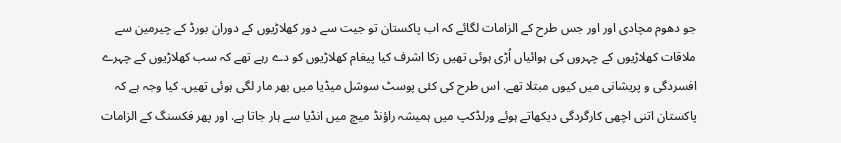جو دھوم مچادی اور اور جس طرح کے الزامات لگائے کہ اب پاکستان تو جیت سے دور کھلاڑیوں کے دوران بورڈ کے چیرمین سے ملاقات کھلاڑیوں کے چہروں کی ہوائیاں اُڑی ہوئی تھیں زکا اشرف کیا پیغام کھلاڑیوں کو دے رہے تھے کہ سب کھلاڑیوں کے چہرے افسردگی و پریشانی میں کیوں مبتلا تھے. اس طرح کی کئی پوسٹ سوشل میڈیا میں بھر مار لگی ہوئی تھیں. کیا وجہ ہے کہ پاکستان اتنی اچھی کارگردگی دیکھاتے ہوئے ورلڈکپ میں ہمیشہ راؤنڈ میچ میں انڈیا سے ہار جاتا ہے. اور پھر فکسنگ کے الزامات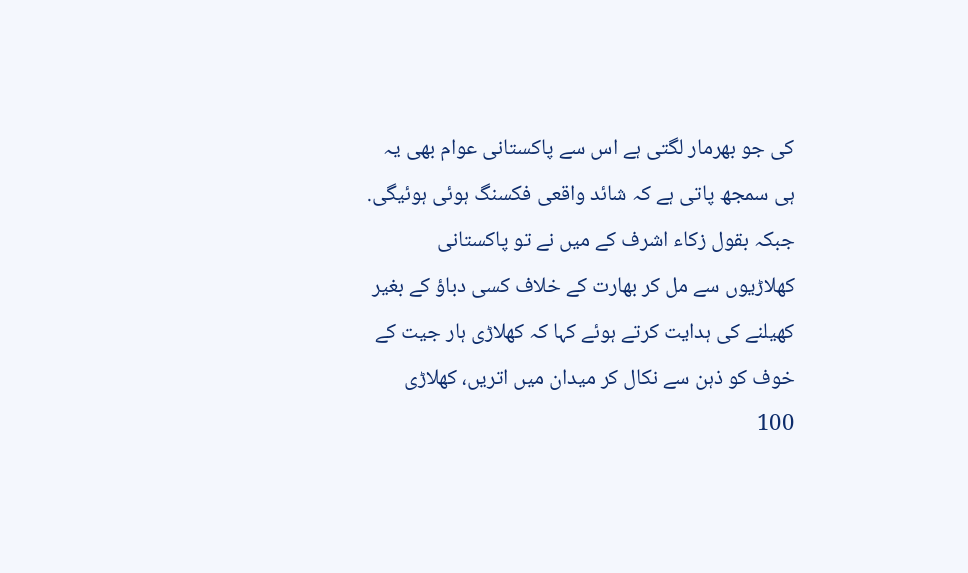کی جو بھرمار لگتی ہے اس سے پاکستانی عوام بھی یہ ہی سمجھ پاتی ہے کہ شائد واقعی فکسنگ ہوئی ہوئیگی. جبکہ بقول زکاء اشرف کے میں نے تو پاکستانی کھلاڑیوں سے مل کر بھارت کے خلاف کسی دباؤ کے بغیر کھیلنے کی ہدایت کرتے ہوئے کہا کہ کھلاڑی ہار جیت کے خوف کو ذہن سے نکال کر میدان میں اتریں، کھلاڑی 100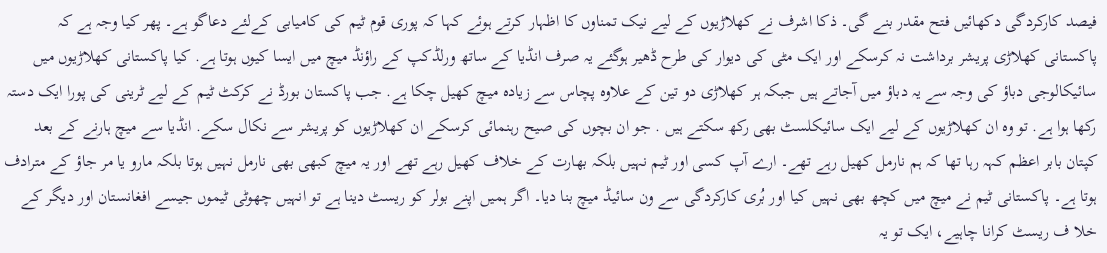فیصد کارکردگی دکھائیں فتح مقدر بنے گی۔ ذکا اشرف نے کھلاڑیوں کے لیے نیک تمناوں کا اظہار کرتے ہوئے کہا کہ پوری قوم ٹیم کی کامیابی کےلئے دعاگو ہے۔ پھر کیا وجہ ہے کہ پاکستانی کھلاڑی پریشر برداشت نہ کرسکے اور ایک مٹی کی دیوار کی طرح ڈھیر ہوگئے یہ صرف انڈیا کے ساتھ ورلڈکپ کے راؤنڈ میچ میں ایسا کیوں ہوتا ہے. کیا پاکستانی کھلاڑیوں میں سائیکالوجی دباؤ کی وجہ سے یہ دباؤ میں آجاتے ہیں جبکہ ہر کھلاڑی دو تین کے علاوہ پچاس سے زیادہ میچ کھیل چکا ہے. جب پاکستان بورڈ نے کرکٹ ٹیم کے لیے ٹرینی کی پورا ایک دستہ رکھا ہوا ہے. تو وہ ان کھلاڑیوں کے لیے ایک سائیکلسٹ بھی رکھ سکتے ہیں . جو ان بچوں کی صیح رہنمائی کرسکے ان کھلاڑیوں کو پریشر سے نکال سکے. انڈیا سے میچ ہارنے کے بعد کپتان بابر اعظم کہہ رہا تھا کہ ہم نارمل کھیل رہے تھے۔ ارے آپ کسی اور ٹیم نہیں بلکہ بھارت کے خلاف کھیل رہے تھے اور یہ میچ کبھی بھی نارمل نہیں ہوتا بلکہ مارو یا مر جاؤ کے مترادف ہوتا ہے۔ پاکستانی ٹیم نے میچ میں کچھ بھی نہیں کیا اور بُری کارکردگی سے ون سائیڈ میچ بنا دیا۔ اگر ہمیں اپنے بولر کو ریسٹ دینا ہے تو انہیں چھوٹی ٹیموں جیسے افغانستان اور دیگر کے خلا ف ریسٹ کرانا چاہیے، ایک تو یہ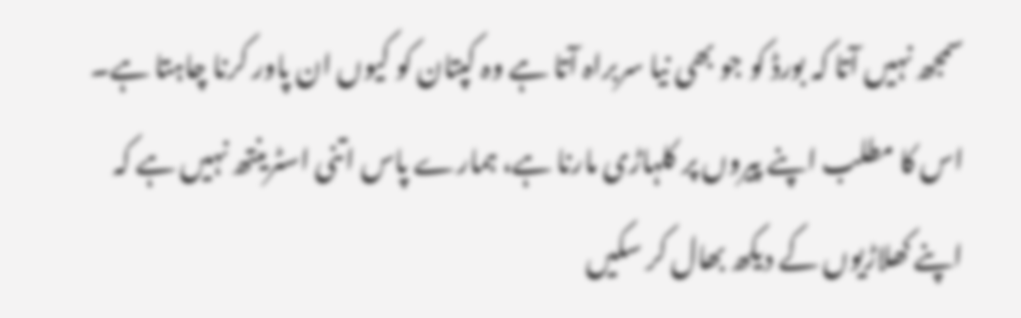سمجھ نہیں آتا کہ بورڈ کو جو بھی نیا سربراہ آتا ہے وہ کپتان کو کیوں ان پاور کرنا چاہتا ہے۔ اس کا مطلب اپنے پیروں پر کلہاڑی مارنا ہے، ہمارے پاس اتنی اسٹرینتھ نہیں ہے کہ اپنے کھلاڑیوں کے دیکھ بھال کر سکیں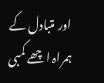اور متبادل کے ہمراہ اچھے کمبی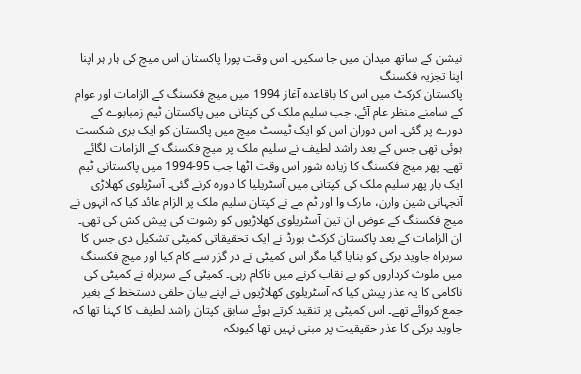نیشن کے ساتھ میدان میں جا سکیں۔ اس وقت پورا پاکستان اس میچ کی ہار ہر اپنا اپنا تجزیہ فکسنگ
پاکستان کرکٹ میں اس کا باقاعدہ آغاز 1994 میں میچ فکسنگ کے الزامات اور عوام کے سامنے منظر عام آئے. جب سلیم ملک کی کپتانی میں پاکستان ٹیم زمبابوے کے دورے پر گئی۔ اس دوران اس کو ایک ٹیسٹ میچ میں پاکستان کو ایک بری شکست ہوئی تھی جس کے بعد راشد لطیف نے سلیم ملک پر میچ فکسنگ کے الزامات لگائے تھے۔ پھر میچ فکسنگ کا زیادہ شور اس وقت اٹھا جب 95-1994 میں پاکستانی ٹیم ایک بار پھر سلیم ملک کی کپتانی میں آسٹریلیا کا دورہ کرنے گئی۔ آسڑیلوی کھلاڑی آنجہانی شین وارن، مارک وا اور ٹم مے نے کپتان سلیم ملک پر الزام عائد کیا کہ انہوں نے میچ فکسنگ کے عوض ان تین آسٹریلوی کھلاڑیوں کو رشوت کی پیش کش کی تھی۔ ان الزامات کے بعد پاکستان کرکٹ بورڈ نے ایک تحقیقاتی کمیٹی تشکیل دی جس کا سربراہ جاوید برکی کو بنایا گیا مگر اس کمیٹی نے در گزر سے کام کیا اور میچ فکسنگ میں ملوث کرداروں کو بے نقاب کرنے میں ناکام رہی۔ کمیٹی کے سربراہ نے کمیٹی کی ناکامی کا یہ عذر پیش کیا کہ آسٹریلوی کھلاڑیوں نے اپنے بیان حلفی دستخط کے بغیر جمع کروائے تھے۔ اس کمیٹی پر تنقید کرتے ہوئے سابق کپتان راشد لطیف کا کہنا تھا کہ جاوید برکی کا عذر حقیقیت پر مبنی نہیں تھا کیوںکہ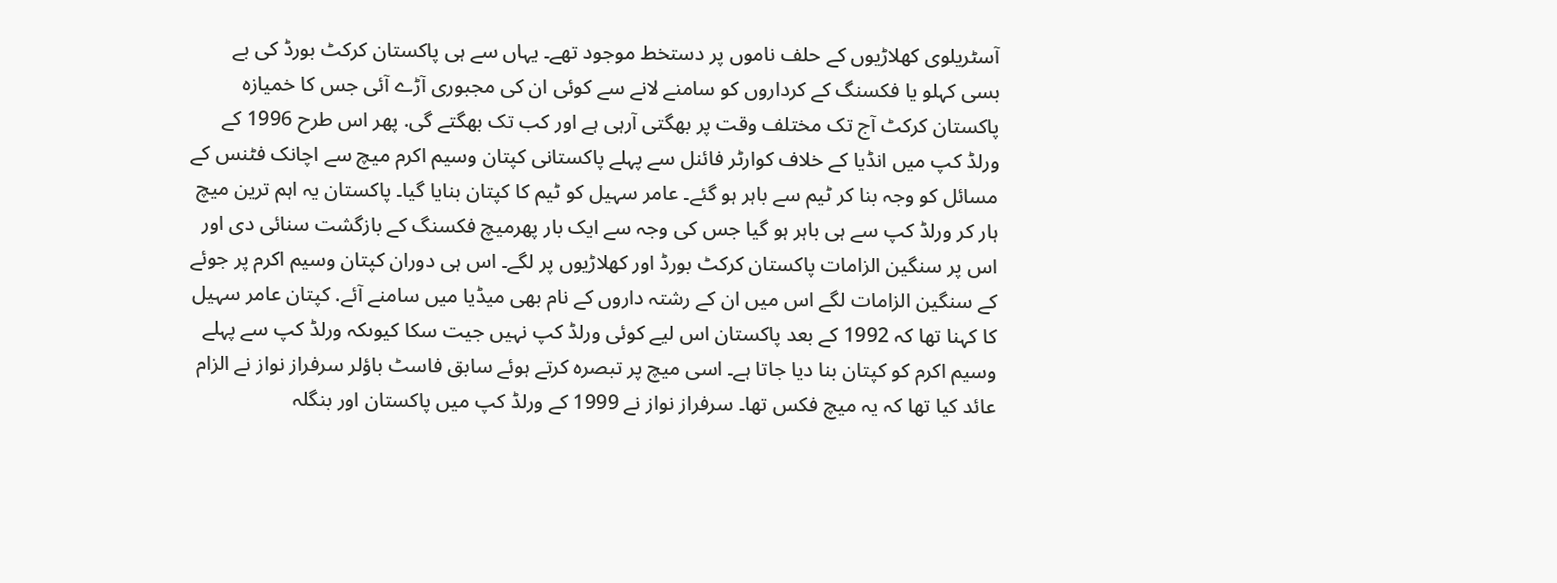آسٹریلوی کھلاڑیوں کے حلف ناموں پر دستخط موجود تھے۔ یہاں سے ہی پاکستان کرکٹ بورڈ کی بے بسی کہلو یا فکسنگ کے کرداروں کو سامنے لانے سے کوئی ان کی مجبوری آڑے آئی جس کا خمیازہ پاکستان کرکٹ آج تک مختلف وقت پر بھگتی آرہی ہے اور کب تک بھگتے گی. پھر اس طرح 1996 کے ورلڈ کپ میں انڈیا کے خلاف کوارٹر فائنل سے پہلے پاکستانی کپتان وسیم اکرم میچ سے اچانک فٹنس کے مسائل کو وجہ بنا کر ٹیم سے باہر ہو گئے۔ عامر سہیل کو ٹیم کا کپتان بنایا گیا۔ پاکستان یہ اہم ترین میچ ہار کر ورلڈ کپ سے ہی باہر ہو گیا جس کی وجہ سے ایک بار پھرمیچ فکسنگ کے بازگشت سنائی دی اور اس پر سنگین الزامات پاکستان کرکٹ بورڈ اور کھلاڑیوں پر لگے۔ اس ہی دوران کپتان وسیم اکرم پر جوئے کے سنگین الزامات لگے اس میں ان کے رشتہ داروں کے نام بھی میڈیا میں سامنے آئے. کپتان عامر سہیل کا کہنا تھا کہ 1992 کے بعد پاکستان اس لیے کوئی ورلڈ کپ نہیں جیت سکا کیوںکہ ورلڈ کپ سے پہلے وسیم اکرم کو کپتان بنا دیا جاتا ہے۔ اسی میچ پر تبصرہ کرتے ہوئے سابق فاسٹ باؤلر سرفراز نواز نے الزام عائد کیا تھا کہ یہ میچ فکس تھا۔ سرفراز نواز نے 1999 کے ورلڈ کپ میں پاکستان اور بنگلہ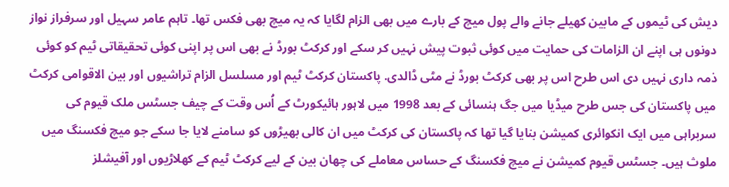دیش کی ٹیموں کے مابین کھیلے جانے والے پول میچ کے بارے میں بھی الزام لگایا کہ یہ میچ بھی فکس تھا۔ تاہم عامر سہیل اور سرفراز نواز دونوں ہی اپنے ان الزامات کی حمایت میں کوئی ثبوت پیش نہیں کر سکے اور کرکٹ بورڈ نے بھی اس پر اپنی کوئی تحقیقاتی ٹیم کو کوئی ذمہ داری نہیں دی اس طرح اس پر بھی کرکٹ بورڈ نے مٹی ڈالدی. پاکستان کرکٹ ٹیم اور مسلسل الزام تراشیوں اور بین الاقوامی کرکٹ میں پاکستان کی جس طرح میڈیا میں جگ ہنسائی کے بعد 1998 میں لاہور ہائیکورٹ کے اُس وقت کے چیف جسٹس ملک قیوم کی سربراہی میں ایک انکوائری کمیشن بنایا گیا تھا کہ پاکستان کی کرکٹ میں ان کالی بھیڑوں کو سامنے لایا جا سکے جو میچ فکسنگ میں ملوث ہیں۔ جسٹس قیوم کمیشن نے میچ فکسنگ کے حساس معاملے کی چھان بین کے لیے کرکٹ ٹیم کے کھلاڑیوں اور آفیشلز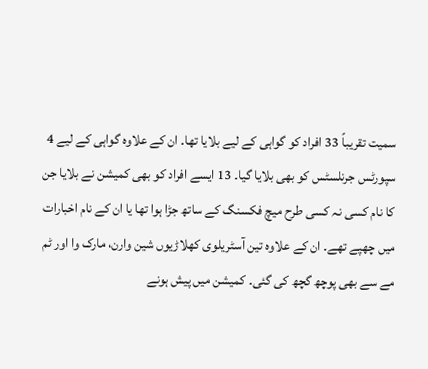سمیت تقریباً 33 افراد کو گواہی کے لیے بلایا تھا۔ ان کے علاوہ گواہی کے لیے 4 سپورٹس جرنلسٹس کو بھی بلایا گیا۔ 13 ایسے افراد کو بھی کمیشن نے بلایا جن کا نام کسی نہ کسی طرح میچ فکسنگ کے ساتھ جڑا ہوا تھا یا ان کے نام اخبارات میں چھپے تھے۔ ان کے علاوہ تین آسٹریلوی کھلاڑیوں شین وارن، مارک وا اور ٹم مے سے بھی پوچھ گچھ کی گئی۔ کمیشن میں پیش ہونے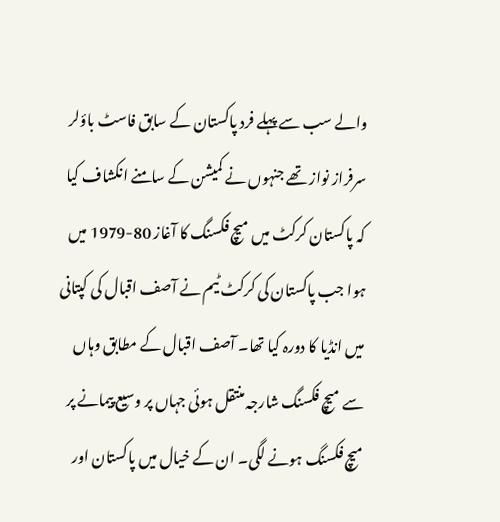والے سب سے پہلے فرد پاکستان کے سابق فاسٹ باؤلر سرفراز نواز تھے جنہوں نے کمیشن کے سامنے انکشاف کیا کہ پاکستان کرکٹ میں میچ فکسنگ کا آغاز 80-1979 میں ہوا جب پاکستان کی کرکٹ ٹیم نے آصف اقبال کی کپتانی میں انڈیا کا دورہ کیا تھا۔ آصف اقبال کے مطابق وہاں سے میچ فکسنگ شارجہ منتقل ہوئی جہاں پر وسیع پیمانے پر میچ فکسنگ ہونے لگی۔ ان کے خیال میں پاکستان اور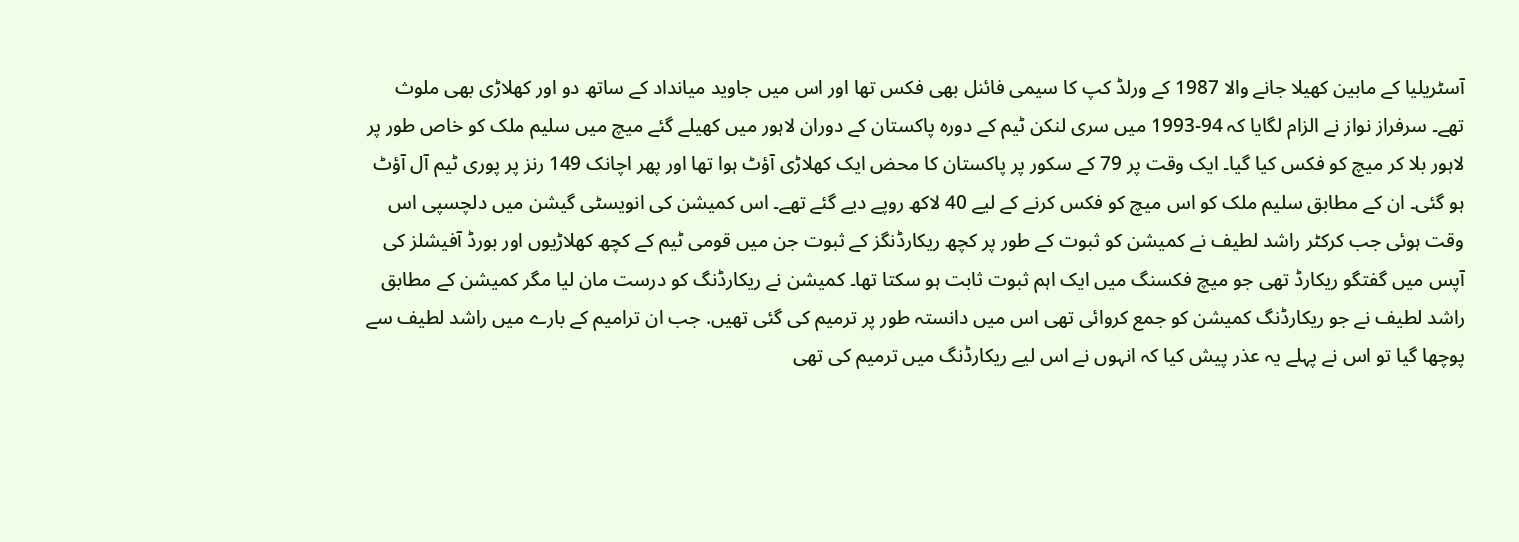آسٹریلیا کے مابین کھیلا جانے والا 1987 کے ورلڈ کپ کا سیمی فائنل بھی فکس تھا اور اس میں جاوید میانداد کے ساتھ دو اور کھلاڑی بھی ملوث تھے۔ سرفراز نواز نے الزام لگایا کہ 94-1993 میں سری لنکن ٹیم کے دورہ پاکستان کے دوران لاہور میں کھیلے گئے میچ میں سلیم ملک کو خاص طور پر لاہور بلا کر میچ کو فکس کیا گیا۔ ایک وقت پر 79 کے سکور پر پاکستان کا محض ایک کھلاڑی آؤٹ ہوا تھا اور پھر اچانک 149 رنز پر پوری ٹیم آل آؤٹ ہو گئی۔ ان کے مطابق سلیم ملک کو اس میچ کو فکس کرنے کے لیے 40 لاکھ روپے دیے گئے تھے۔ اس کمیشن کی انویسٹی گیشن میں دلچسپی اس وقت ہوئی جب کرکٹر راشد لطیف نے کمیشن کو ثبوت کے طور پر کچھ ریکارڈنگز کے ثبوت جن میں قومی ٹیم کے کچھ کھلاڑیوں اور بورڈ آفیشلز کی آپس میں گفتگو ریکارڈ تھی جو میچ فکسنگ میں ایک اہم ثبوت ثابت ہو سکتا تھا۔ کمیشن نے ریکارڈنگ کو درست مان لیا مگر کمیشن کے مطابق راشد لطیف نے جو ریکارڈنگ کمیشن کو جمع کروائی تھی اس میں دانستہ طور پر ترمیم کی گئی تھیں. جب ان ترامیم کے بارے میں راشد لطیف سے پوچھا گیا تو اس نے پہلے یہ عذر پیش کیا کہ انہوں نے اس لیے ریکارڈنگ میں ترمیم کی تھی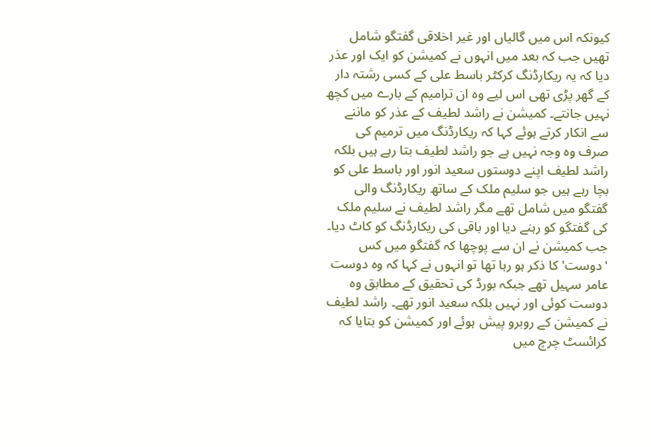کیونکہ اس میں گالیاں اور غیر اخلاقی گفتگو شامل تھیں جب کہ بعد میں انہوں نے کمیشن کو ایک اور عذر دیا کہ یہ ریکارڈنگ کرکٹر باسط علی کے کسی رشتہ دار کے گھر پڑی تھی اس لیے وہ ان ترامیم کے بارے میں کچھ نہیں جانتے۔ کمیشن نے راشد لطیف کے عذر کو ماننے سے انکار کرتے ہوئے کہا کہ ریکارڈنگ میں ترمیم کی صرف وہ وجہ نہیں ہے جو راشد لطیف بتا رہے ہیں بلکہ راشد لطیف اپنے دوستوں سعید انور اور باسط علی کو بچا رہے ہیں جو سلیم ملک کے ساتھ ریکارڈنگ والی گفتگو میں شامل تھے مگر راشد لطیف نے سلیم ملک کی گفتگو کو رہنے دیا اور باقی کی ریکارڈنگ کو کاٹ دیا۔ جب کمیشن نے ان سے پوچھا کہ گفتگو میں کس 'دوست' کا ذکر ہو رہا تھا تو انہوں نے کہا کہ وہ دوست عامر سہیل تھے جبکہ بورڈ کی تحقیق کے مطابق وہ دوست کوئی اور نہیں بلکہ سعید انور تھے۔ راشد لطیف نے کمیشن کے روبرو پیش ہوئے اور کمیشن کو بتایا کہ کرائسٹ چرچ میں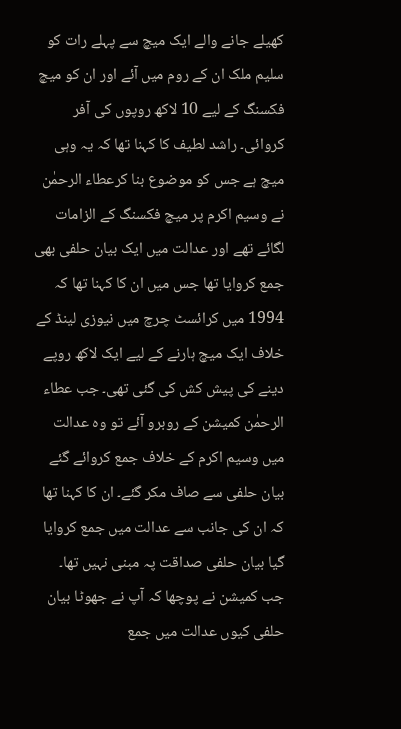کھیلے جانے والے ایک میچ سے پہلے رات کو سلیم ملک ان کے روم میں آئے اور ان کو میچ فکسنگ کے لیے 10 لاکھ روپوں کی آفر کروائی۔ راشد لطیف کا کہنا تھا کہ یہ وہی میچ ہے جس کو موضوع بنا کرعطاء الرحمٰن نے وسیم اکرم پر میچ فکسنگ کے الزامات لگائے تھے اور عدالت میں ایک بیان حلفی بھی جمع کروایا تھا جس میں ان کا کہنا تھا کہ 1994 میں کرائسٹ چرچ میں نیوزی لینڈ کے خلاف ایک میچ ہارنے کے لیے ایک لاکھ روپے دینے کی پیش کش کی گئی تھی۔ جب عطاء الرحمٰن کمیشن کے روبرو آئے تو وہ عدالت میں وسیم اکرم کے خلاف جمع کروائے گئے بیان حلفی سے صاف مکر گئے۔ ان کا کہنا تھا کہ ان کی جانب سے عدالت میں جمع کروایا گیا بیان حلفی صداقت پہ مبنی نہیں تھا۔ جب کمیشن نے پوچھا کہ آپ نے جھوٹا بیان حلفی کیوں عدالت میں جمع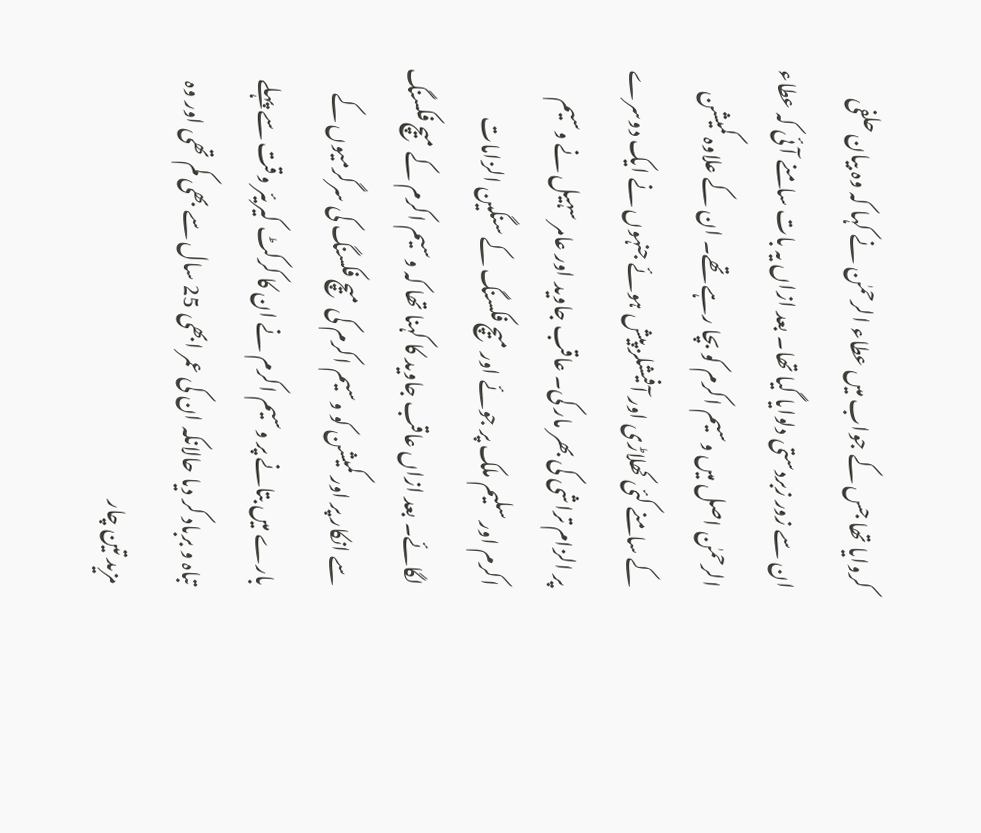کروایا تھا جس کے جواب میں عطاء الرحمٰن نے کہا کہ وہ بیان حلفی ان سے زور زبردستی دلوایا گیا تھا۔ بعد ازاں یہ بات سامنے آئی کہ عطاء الرحمٰن اصل میں وسیم اکرم کو بچا رہے تھے۔ ان کے علاوہ کمیشن کے سامنے کئی کھلاڑی اور آفیشلز پیش ہوئے جنہوں نے ایک دوسرے پر الزام تراشی کی بھر مار کی۔ عاقب جاوید اور عامر سہیل نے وسیم اکرم اور سلیم ملک پر جوئے اور میچ فکسنگ کے سنگین الزامات لگائے۔ بعد ازاں عاقب جاوید کا کہنا تھا کہ وسیم اکرم کے میچ فکسنگ سے انکار پر اور کمیشن کو وسیم اکرم کی میچ فکسنگ کی سرگرمیوں کے بارے میں بتانے پر وسیم اکرم نے ان کا کرکٹ کیریئر وقت سے پہلے تباہ و برباد کر دیا حالانکہ ان کی عمر ابھی 25 سال سے بھی کم تھی اور وہ مزید تین چار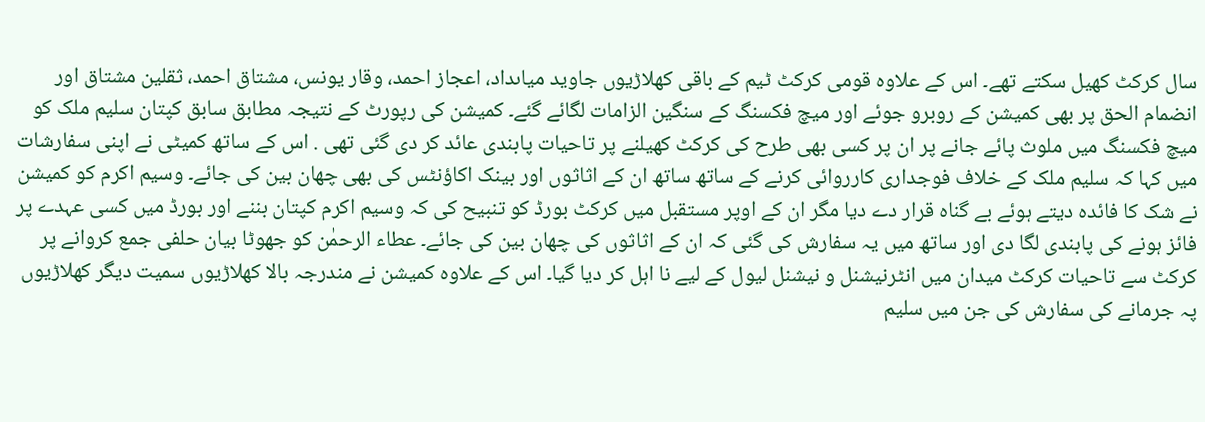سال کرکٹ کھیل سکتے تھے۔ اس کے علاوہ قومی کرکٹ ٹیم کے باقی کھلاڑیوں جاوید میاںداد، اعجاز احمد، وقار یونس، مشتاق احمد، ثقلین مشتاق اور انضمام الحق پر بھی کمیشن کے روبرو جوئے اور میچ فکسنگ کے سنگین الزامات لگائے گئے۔ کمیشن کی رپورٹ کے نتیجہ مطابق سابق کپتان سلیم ملک کو میچ فکسنگ میں ملوث پائے جانے پر ان پر کسی بھی طرح کی کرکٹ کھیلنے پر تاحیات پابندی عائد کر دی گئی تھی . اس کے ساتھ کمیٹی نے اپنی سفارشات میں کہا کہ سلیم ملک کے خلاف فوجداری کارروائی کرنے کے ساتھ ساتھ ان کے اثاثوں اور بینک اکاؤنٹس کی بھی چھان بین کی جائے۔ وسیم اکرم کو کمیشن نے شک کا فائدہ دیتے ہوئے بے گناہ قرار دے دیا مگر ان کے اوپر مستقبل میں کرکٹ بورڈ کو تنبیح کی کہ وسیم اکرم کپتان بننے اور بورڈ میں کسی عہدے پر فائز ہونے کی پابندی لگا دی اور ساتھ میں یہ سفارش کی گئی کہ ان کے اثاثوں کی چھان بین کی جائے۔ عطاء الرحمٰن کو جھوٹا بیان حلفی جمع کروانے پر کرکٹ سے تاحیات کرکٹ میدان میں انٹرنیشنل و نیشنل لیول کے لیے نا اہل کر دیا گیا۔ اس کے علاوہ کمیشن نے مندرجہ بالا کھلاڑیوں سمیت دیگر کھلاڑیوں پہ جرمانے کی سفارش کی جن میں سلیم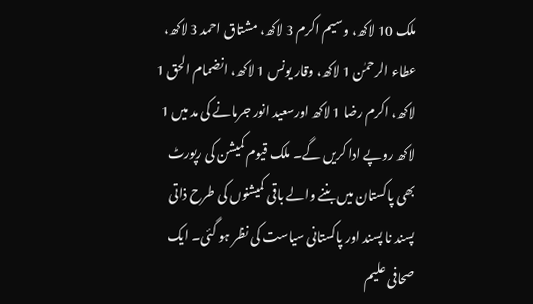ملک 10 لاکھ، وسیم اکرم 3 لاکھ، مشتاق احمد 3 لاکھ، عطاء الرحمٰن 1 لاکھ، وقار یونس 1 لاکھ، انضمام الحق 1 لاکھ، اکرم رضا 1 لاکھ اورسعید انور جرمانے کی مد میں 1 لاکھ روپے ادا کریں گے۔ ملک قیوم کمیشن کی رپورٹ بھی پاکستان میں بننے والے باقی کمیشنوں کی طرح ذاتی پسند نا پسند اور پاکستانی سیاست کی نظر ہو گئی۔ ایک صحافی علیم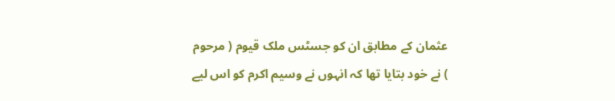عثمان کے مطابق ان کو جسٹس ملک قیوم ( مرحوم ) نے خود بتایا تھا کہ انہوں نے وسیم اکرم کو اس لیے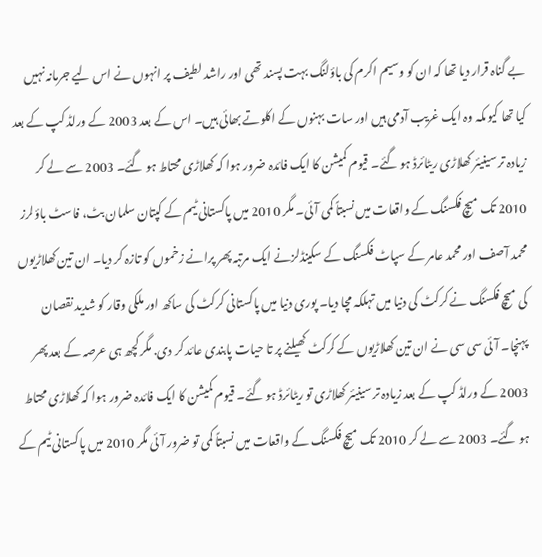بے گناہ قرار دیا تھا کہ ان کو وسیم اکرم کی باؤلنگ بہت پسند تھی اور راشد لطیف پر انہوں نے اس لیے جرمانہ نہیں کیا تھا کیوںکہ وہ ایک غریب آدمی ہیں اور سات بہنوں کے اکلوتے بھائی ہیں۔ اس کے بعد 2003 کے ورلڈ کپ کے بعد زیادہ تر سینیئر کھلاڑی ریٹائرڈ ہو گئے۔ قیوم کمیشن کا ایک فائدہ ضرور ہوا کہ کھلاڑی محتاط ہو گئے۔ 2003 سے لے کر 2010 تک میچ فکسنگ کے واقعات میں نسبتاً کمی آئی۔ مگر 2010 میں پاکستانی ٹیم کے کپتان سلمان بٹ، فاسٹ باؤلرز محمد آصف اور محمد عامر کے سپاٹ فکسنگ کے سکینڈلزنے ایک مرتبہ پھر پرانے زخموں کو تازہ کر دیا۔ ان تین کھلاڑیوں کی میچ فکسنگ نے کرکٹ کی دنیا میں تہلکہ مچا دیا۔ پوری دنیا میں پاکستانی کرکٹ کی ساکھ اور ملکی وقار کو شدید نقصان پہنچا۔ آئی سی سی نے ان تین کھلاڑیوں کے کرکٹ کھیلنے پر تا حیات پابندی عائد کر دی. مگر کچھ ہی عرصہ کے بعد پھر 2003 کے ورلڈ کپ کے بعد زیادہ تر سینیئر کھلاڑی تو ریٹائرڈ ہو گئے۔ قیوم کمیشن کا ایک فائدہ ضرور ہوا کہ کھلاڑی محتاط ہو گئے۔ 2003 سے لے کر 2010 تک میچ فکسنگ کے واقعات میں نسبتاً کمی تو ضرور آئی مگر 2010 میں پاکستانی ٹیم کے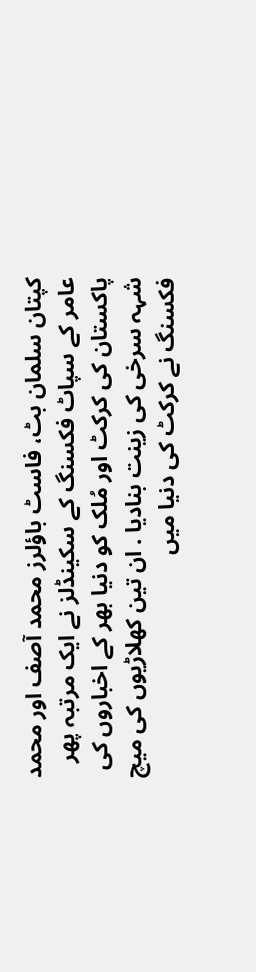کپتان سلمان بٹ، فاسٹ باؤلرز محمد آصف اور محمد عامر کے سپاٹ فکسنگ کے سکینڈلز نے ایک مرتبہ پھر پاکستان کی کرکٹ اور مُلک کو دنیا بھر کے اخباروں کی شہہ سرخی کی زینت بنادیا . ان تین کھلاڑیوں کی میچ فکسنگ نے کرکٹ کی دنیا میں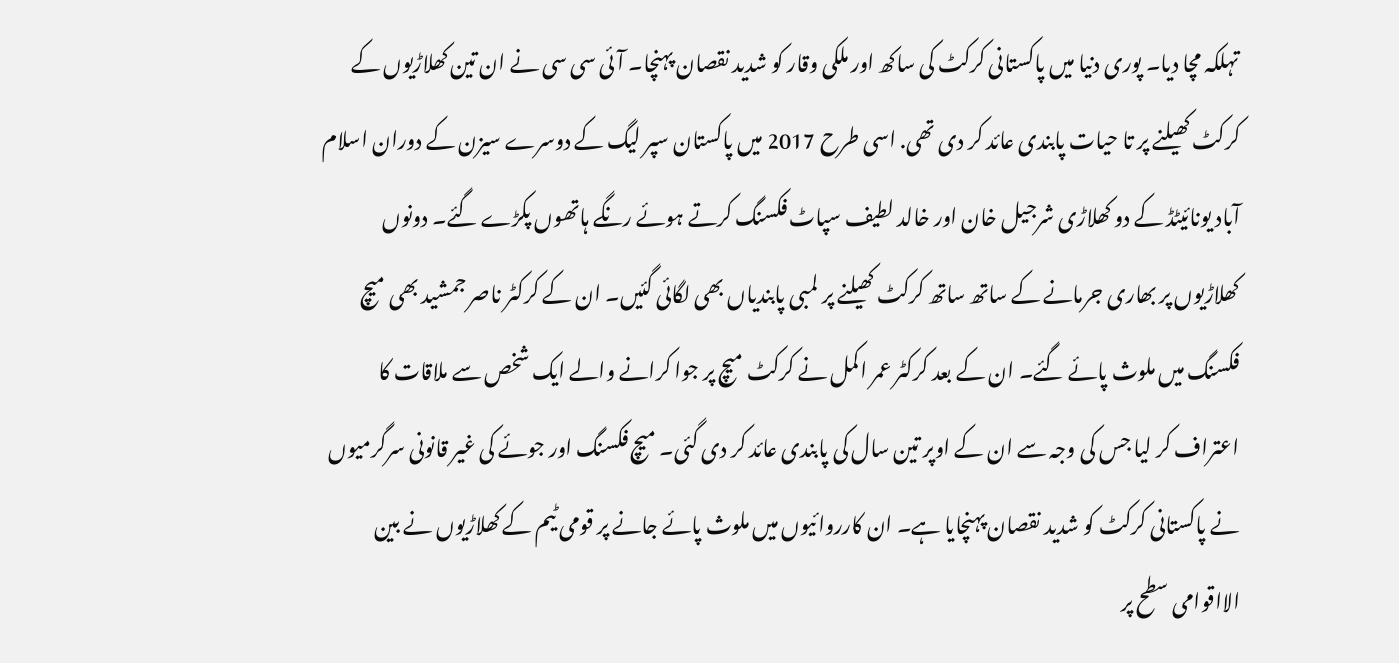تہلکہ مچا دیا۔ پوری دنیا میں پاکستانی کرکٹ کی ساکھ اور ملکی وقار کو شدید نقصان پہنچا۔ آئی سی سی نے ان تین کھلاڑیوں کے کرکٹ کھیلنے پر تا حیات پابندی عائد کر دی تھی. اسی طرح 2017 میں پاکستان سپر لیگ کے دوسرے سیزن کے دوران اسلام آباد یونائیٹڈ کے دو کھلاڑی شرجیل خان اور خالد لطیف سپاٹ فکسنگ کرتے ہوئے رنگے ہاتھوں پکڑے گئے۔ دونوں کھلاڑیوں پر بھاری جرمانے کے ساتھ ساتھ کرکٹ کھیلنے پر لمبی پابندیاں بھی لگائی گئیں۔ ان کے کرکٹر ناصر جمشید بھی میچ فکسنگ میں ملوث پائے گئے۔ ان کے بعد کرکٹر عمر اکمل نے کرکٹ میچ پر جوا کرانے والے ایک شخص سے ملاقات کا اعتراف کر لیا جس کی وجہ سے ان کے اوپر تین سال کی پابندی عائد کر دی گئی۔ میچ فکسنگ اور جوئے کی غیر قانونی سرگرمیوں نے پاکستانی کرکٹ کو شدید نقصان پہنچایا ہے۔ ان کارروائیوں میں ملوث پائے جانے پر قومی ٹیم کے کھلاڑیوں نے بین الااقوامی سطح پر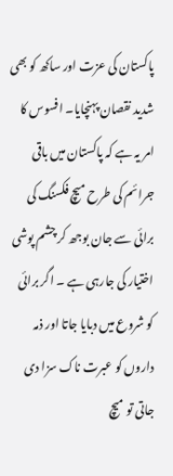پاکستان کی عزت اور ساکھ کو بھی شدید نقصان پہنچایا۔ افسوس کا امر یہ ہے کہ پاکستان میں باقی جرائم کی طرح میچ فکسنگ کی برائی سے جان بوجھ کر چشم پوشی اختیار کی جارہی ہے ۔ اگر برائی کو شروع میں دبایا جاتا اور ذمہ داروں کو عبرت ناک سزا دی جاتی تو میچ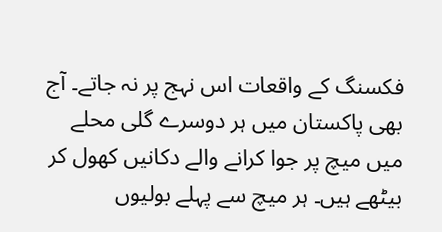فکسنگ کے واقعات اس نہج پر نہ جاتے۔ آج بھی پاکستان میں ہر دوسرے گلی محلے میں میچ پر جوا کرانے والے دکانیں کھول کر بیٹھے ہیں۔ ہر میچ سے پہلے بولیوں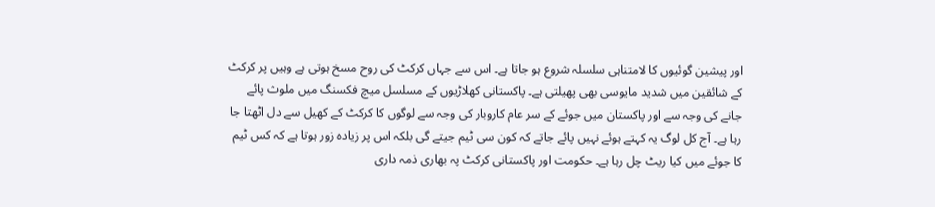اور پیشین گوئیوں کا لامتناہی سلسلہ شروع ہو جاتا ہے۔ اس سے جہاں کرکٹ کی روح مسخ ہوتی ہے وہیں پر کرکٹ کے شائقین میں شدید مایوسی بھی پھیلتی ہے۔ پاکستانی کھلاڑیوں کے مسلسل میچ فکسنگ میں ملوث پائے جانے کی وجہ سے اور پاکستان میں جوئے کے سر عام کاروبار کی وجہ سے لوگوں کا کرکٹ کے کھیل سے دل اٹھتا جا رہا ہے۔ آج کل لوگ یہ کہتے ہوئے نہیں پائے جاتے کہ کون سی ٹیم جیتے گی بلکہ اس پر زیادہ زور ہوتا ہے کہ کس ٹیم کا جوئے میں کیا ریٹ چل رہا ہے۔ حکومت اور پاکستانی کرکٹ پہ بھاری ذمہ داری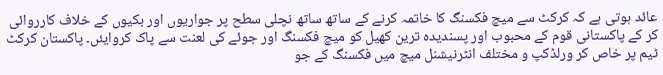عائد ہوتی ہے کہ کرکٹ سے میچ فکسنگ کا خاتمہ کرنے کے ساتھ ساتھ نچلی سطح پر جواریوں اور بکیوں کے خلاف کارروائی کر کے پاکستانی قوم کے محبوب اور پسندیدہ ترین کھیل کو میچ فکسنگ اور جوئے کی لعنت سے پاک کروایئں۔ پاکستان کرکٹ ٹیم پر خاص کر ورلڈکپ و مختلف انٹرنیشنل میچ میں فکسنگ کے جو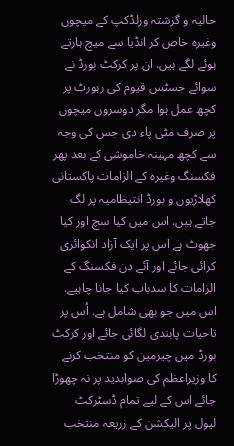حالیہ و گزشتہ ورلڈکپ کے میچوں وغیرہ خاص کر انڈیا سے میچ ہارتے ہوئے لگے ہیں. ان پر کرکٹ بورڈ نے سوائے جسٹس قیوم کی رہورٹ پر کچھ عمل ہوا مگر دوسروں میچوں پر صرف مٹی پاء دی جس کی وجہ سے کچھ مہینہ خاموشی کے بعد پھر فکسنگ وغیرہ کے الزامات پاکستانی کھلاڑیوں و بورڈ انتیظامیہ پر لگ جاتے ہیں. اس میں کیا سچ اور کیا جھوٹ ہے اس پر ایک آزاد انکوائری کرائی جائے اور آئے دن فکسنگ کے الزامات کا سدباب کیا جانا چاہیے. اس میں جو بھی شامل ہے. اُس پر تاحیات پابندی لگائی جائے اور کرکٹ بورڈ میں چیرمین کو منتخب کرنے کا وزیراعظم کی صوابدید پر نہ چھوڑا جائے اس کے لیے تمام ڈسٹرکٹ لیول پر الیکشن کے زریعہ منتخب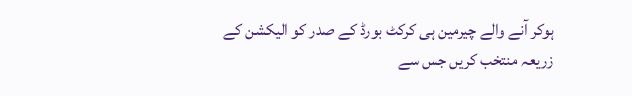ہوکر آنے والے چیرمین ہی کرکٹ بورڈ کے صدر کو الیکشن کے زریعہ منتخب کریں جس سے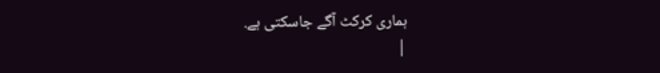ہماری کرکٹ آگے جاسکتی ہے.
|